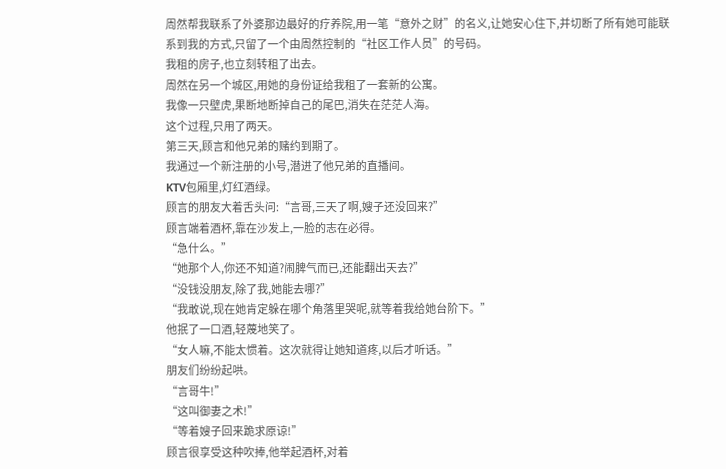周然帮我联系了外婆那边最好的疗养院,用一笔“意外之财”的名义,让她安心住下,并切断了所有她可能联系到我的方式,只留了一个由周然控制的“社区工作人员”的号码。
我租的房子,也立刻转租了出去。
周然在另一个城区,用她的身份证给我租了一套新的公寓。
我像一只壁虎,果断地断掉自己的尾巴,消失在茫茫人海。
这个过程,只用了两天。
第三天,顾言和他兄弟的赌约到期了。
我通过一个新注册的小号,潜进了他兄弟的直播间。
KTV包厢里,灯红酒绿。
顾言的朋友大着舌头问:“言哥,三天了啊,嫂子还没回来?”
顾言端着酒杯,靠在沙发上,一脸的志在必得。
“急什么。”
“她那个人,你还不知道?闹脾气而已,还能翻出天去?”
“没钱没朋友,除了我,她能去哪?”
“我敢说,现在她肯定躲在哪个角落里哭呢,就等着我给她台阶下。”
他抿了一口酒,轻蔑地笑了。
“女人嘛,不能太惯着。这次就得让她知道疼,以后才听话。”
朋友们纷纷起哄。
“言哥牛!”
“这叫御妻之术!”
“等着嫂子回来跪求原谅!”
顾言很享受这种吹捧,他举起酒杯,对着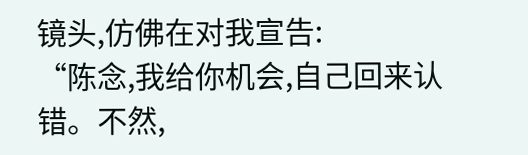镜头,仿佛在对我宣告:
“陈念,我给你机会,自己回来认错。不然,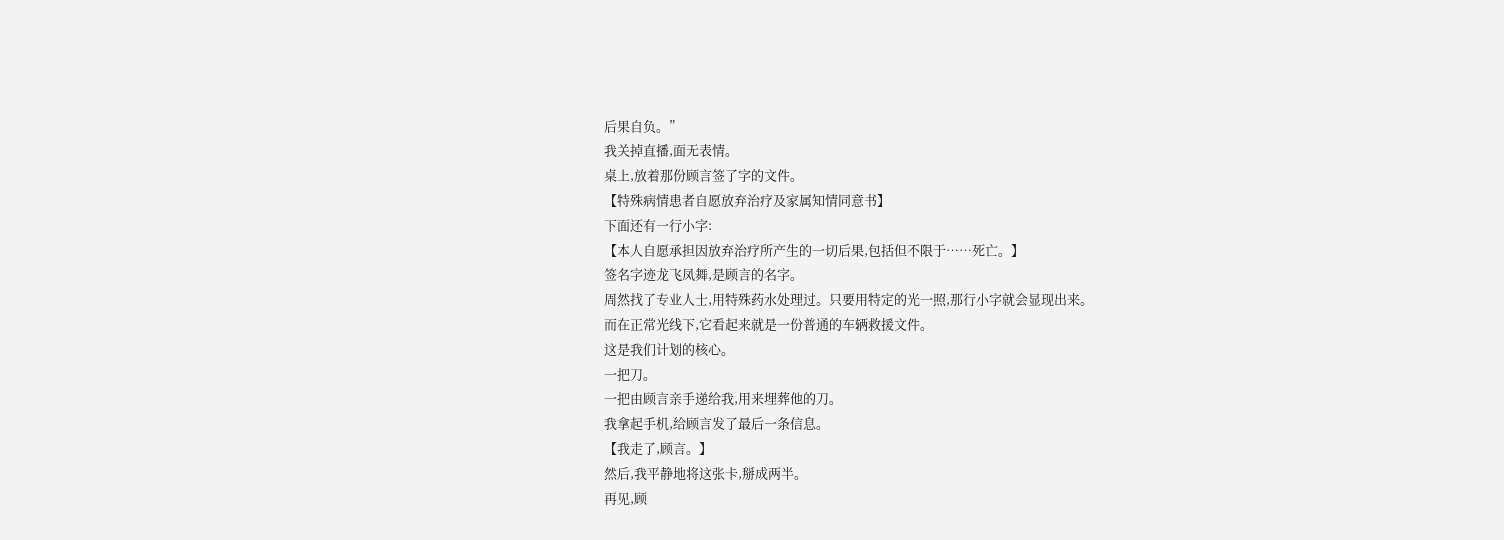后果自负。”
我关掉直播,面无表情。
桌上,放着那份顾言签了字的文件。
【特殊病情患者自愿放弃治疗及家属知情同意书】
下面还有一行小字:
【本人自愿承担因放弃治疗所产生的一切后果,包括但不限于……死亡。】
签名字迹龙飞凤舞,是顾言的名字。
周然找了专业人士,用特殊药水处理过。只要用特定的光一照,那行小字就会显现出来。
而在正常光线下,它看起来就是一份普通的车辆救援文件。
这是我们计划的核心。
一把刀。
一把由顾言亲手递给我,用来埋葬他的刀。
我拿起手机,给顾言发了最后一条信息。
【我走了,顾言。】
然后,我平静地将这张卡,掰成两半。
再见,顾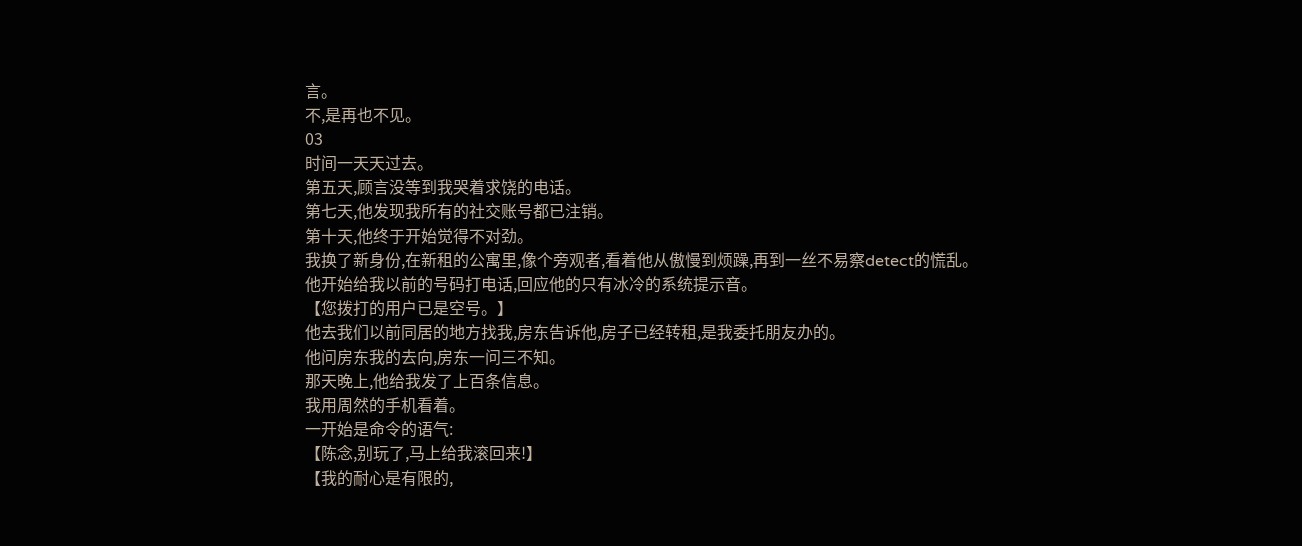言。
不,是再也不见。
03
时间一天天过去。
第五天,顾言没等到我哭着求饶的电话。
第七天,他发现我所有的社交账号都已注销。
第十天,他终于开始觉得不对劲。
我换了新身份,在新租的公寓里,像个旁观者,看着他从傲慢到烦躁,再到一丝不易察detect的慌乱。
他开始给我以前的号码打电话,回应他的只有冰冷的系统提示音。
【您拨打的用户已是空号。】
他去我们以前同居的地方找我,房东告诉他,房子已经转租,是我委托朋友办的。
他问房东我的去向,房东一问三不知。
那天晚上,他给我发了上百条信息。
我用周然的手机看着。
一开始是命令的语气:
【陈念,别玩了,马上给我滚回来!】
【我的耐心是有限的,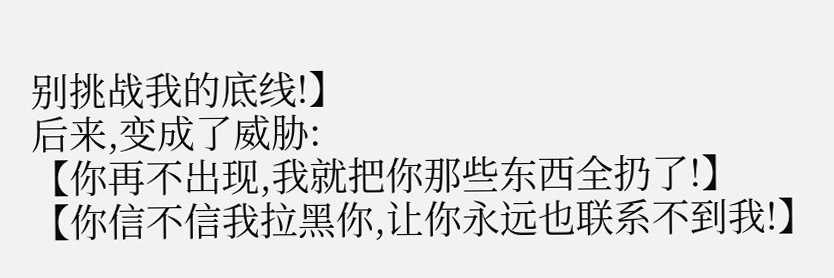别挑战我的底线!】
后来,变成了威胁:
【你再不出现,我就把你那些东西全扔了!】
【你信不信我拉黑你,让你永远也联系不到我!】